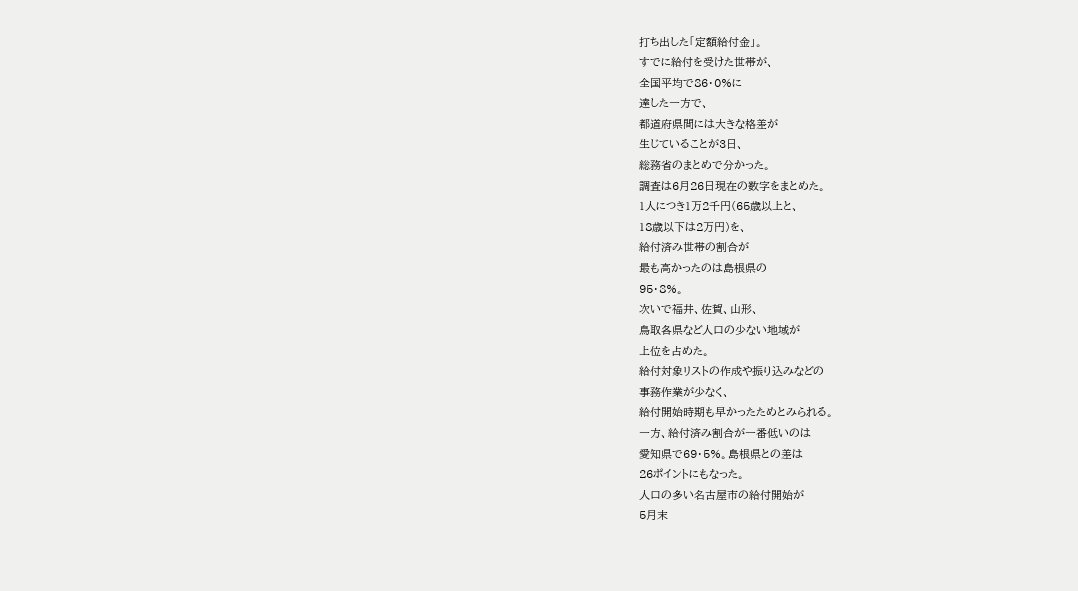打ち出した「定額給付金」。
すでに給付を受けた世帯が、
全国平均で86・0%に
達した一方で、
都道府県間には大きな格差が
生じていることが3日、
総務省のまとめで分かった。
調査は6月26日現在の数字をまとめた。
1人につき1万2千円(65歳以上と、
18歳以下は2万円)を、
給付済み世帯の割合が
最も高かったのは島根県の
95・8%。
次いで福井、佐賀、山形、
鳥取各県など人口の少ない地域が
上位を占めた。
給付対象リストの作成や振り込みなどの
事務作業が少なく、
給付開始時期も早かったためとみられる。
一方、給付済み割合が一番低いのは
愛知県で69・5%。島根県との差は
26ポイントにもなった。
人口の多い名古屋市の給付開始が
5月末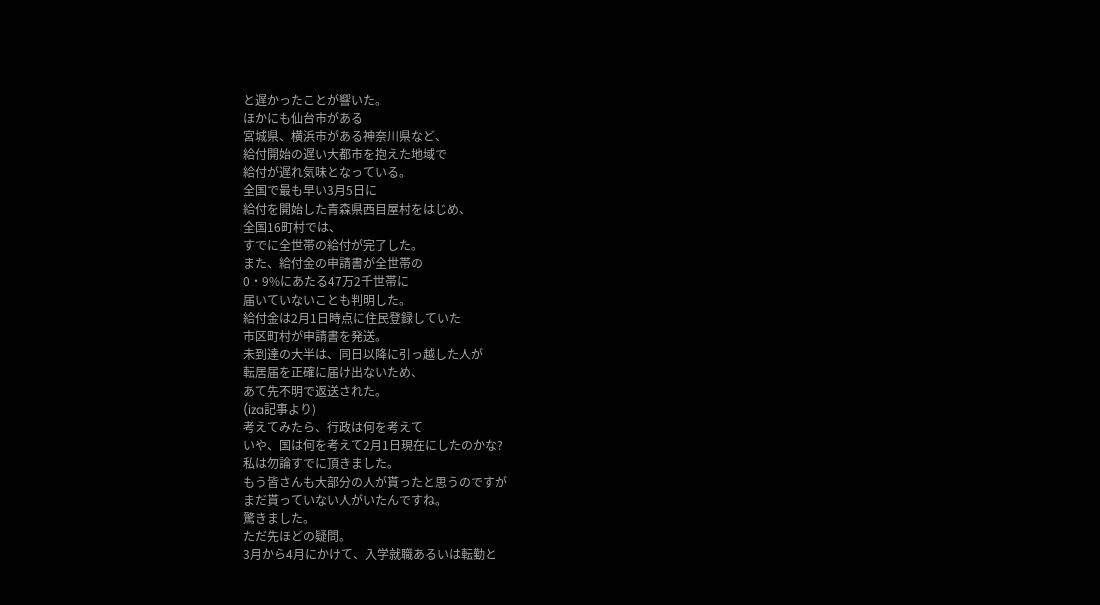と遅かったことが響いた。
ほかにも仙台市がある
宮城県、横浜市がある神奈川県など、
給付開始の遅い大都市を抱えた地域で
給付が遅れ気味となっている。
全国で最も早い3月5日に
給付を開始した青森県西目屋村をはじめ、
全国16町村では、
すでに全世帯の給付が完了した。
また、給付金の申請書が全世帯の
0・9%にあたる47万2千世帯に
届いていないことも判明した。
給付金は2月1日時点に住民登録していた
市区町村が申請書を発送。
未到達の大半は、同日以降に引っ越した人が
転居届を正確に届け出ないため、
あて先不明で返送された。
(iza記事より)
考えてみたら、行政は何を考えて
いや、国は何を考えて2月1日現在にしたのかな?
私は勿論すでに頂きました。
もう皆さんも大部分の人が貰ったと思うのですが
まだ貰っていない人がいたんですね。
驚きました。
ただ先ほどの疑問。
3月から4月にかけて、入学就職あるいは転勤と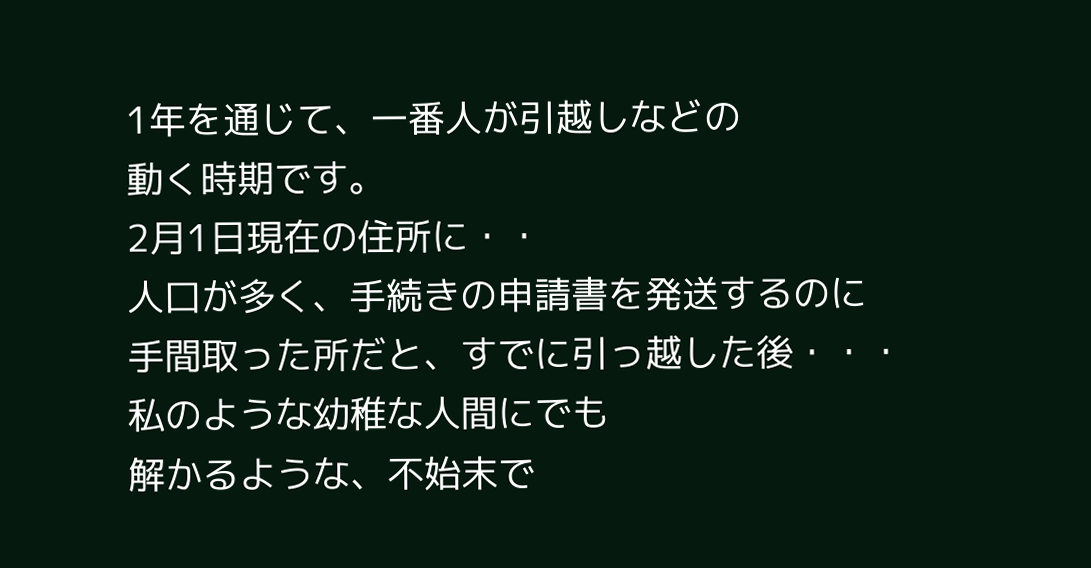1年を通じて、一番人が引越しなどの
動く時期です。
2月1日現在の住所に・・
人口が多く、手続きの申請書を発送するのに
手間取った所だと、すでに引っ越した後・・・
私のような幼稚な人間にでも
解かるような、不始末で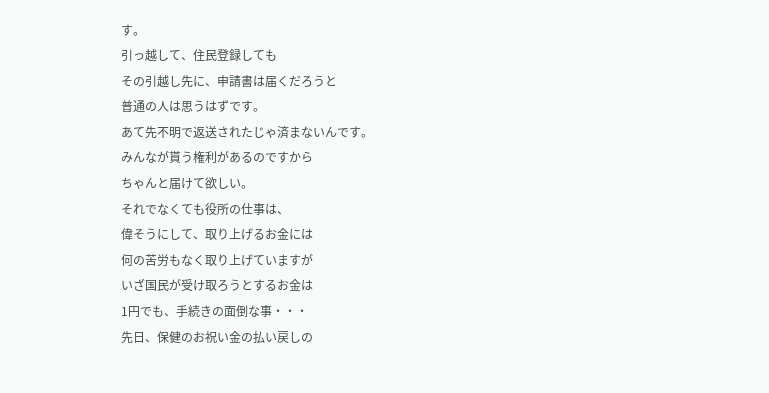す。
引っ越して、住民登録しても
その引越し先に、申請書は届くだろうと
普通の人は思うはずです。
あて先不明で返送されたじゃ済まないんです。
みんなが貰う権利があるのですから
ちゃんと届けて欲しい。
それでなくても役所の仕事は、
偉そうにして、取り上げるお金には
何の苦労もなく取り上げていますが
いざ国民が受け取ろうとするお金は
1円でも、手続きの面倒な事・・・
先日、保健のお祝い金の払い戻しの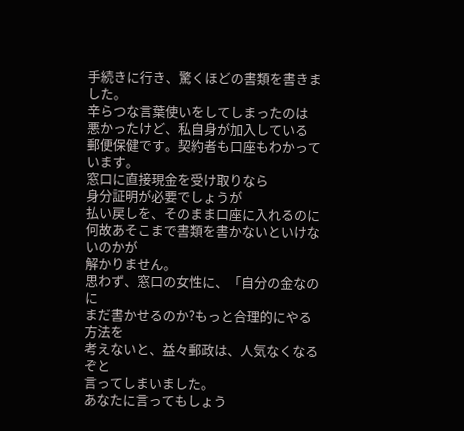手続きに行き、驚くほどの書類を書きました。
辛らつな言葉使いをしてしまったのは
悪かったけど、私自身が加入している
郵便保健です。契約者も口座もわかっています。
窓口に直接現金を受け取りなら
身分証明が必要でしょうが
払い戻しを、そのまま口座に入れるのに
何故あそこまで書類を書かないといけないのかが
解かりません。
思わず、窓口の女性に、「自分の金なのに
まだ書かせるのか?もっと合理的にやる方法を
考えないと、益々郵政は、人気なくなるぞと
言ってしまいました。
あなたに言ってもしょう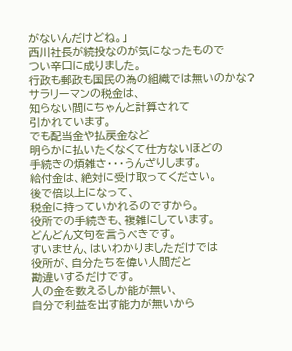がないんだけどね。」
西川社長が続投なのが気になったもので
つい辛口に成りました。
行政も郵政も国民の為の組織では無いのかな?
サラリーマンの税金は、
知らない間にちゃんと計算されて
引かれています。
でも配当金や払戻金など
明らかに払いたくなくて仕方ないほどの
手続きの煩雑さ・・・うんざりします。
給付金は、絶対に受け取ってください。
後で倍以上になって、
税金に持っていかれるのですから。
役所での手続きも、複雑にしています。
どんどん文句を言うべきです。
すいません、はいわかりましただけでは
役所が、自分たちを偉い人間だと
勘違いするだけです。
人の金を数えるしか能が無い、
自分で利益を出す能力が無いから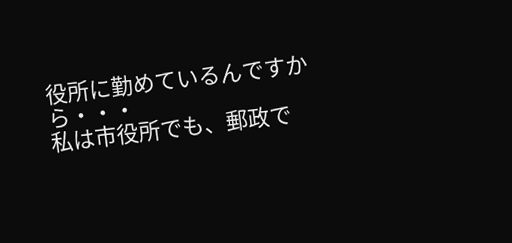役所に勤めているんですから・・・
私は市役所でも、郵政で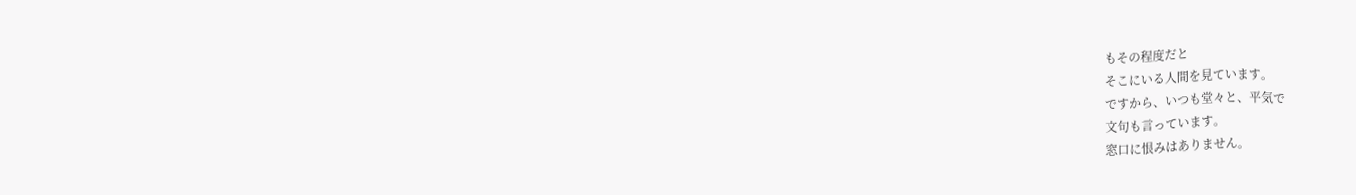もその程度だと
そこにいる人間を見ています。
ですから、いつも堂々と、平気で
文句も言っています。
窓口に恨みはありません。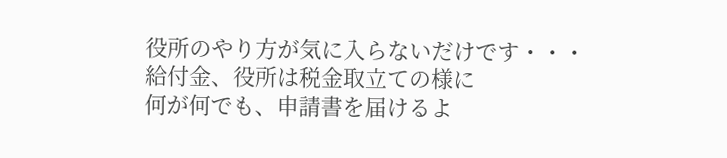役所のやり方が気に入らないだけです・・・
給付金、役所は税金取立ての様に
何が何でも、申請書を届けるよ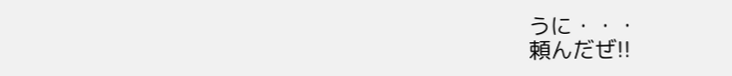うに・・・
頼んだぜ!!